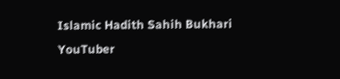Islamic Hadith Sahih Bukhari
YouTuber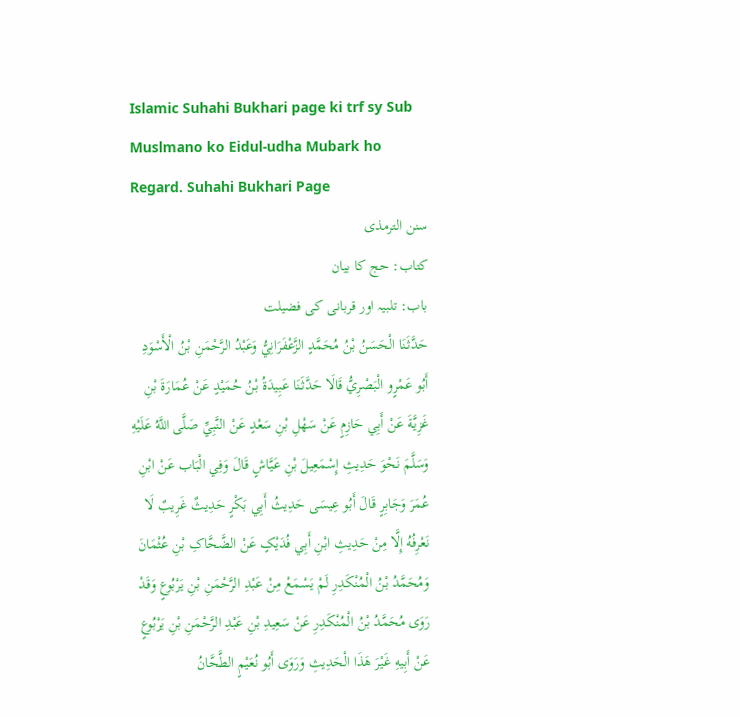Islamic Suhahi Bukhari page ki trf sy Sub Muslmano ko Eidul-udha Mubark ho
Regard. Suhahi Bukhari Page
سنن الترمذی
کتاب: حج کا بیان
باب: تلبیہ اور قربانی کی فضیلت
حَدَّثَنَا الْحَسَنُ بْنُ مُحَمَّدٍ الزَّعْفَرَانِيُّ وَعَبْدُ الرَّحْمَنِ بْنُ الْأَسْوَدِ أَبُو عَمْرٍو الْبَصْرِيُّ قَالَا حَدَّثَنَا عَبِيدَةُ بْنُ حُمَيْدٍ عَنْ عُمَارَةَ بْنِ غَزِيَّةَ عَنْ أَبِي حَازِمٍ عَنْ سَهْلِ بْنِ سَعْدٍ عَنْ النَّبِيِّ صَلَّی اللَّهُ عَلَيْهِ وَسَلَّمَ نَحْوَ حَدِيثِ إِسْمَعِيلَ بْنِ عَيَّاشٍ قَالَ وَفِي الْبَاب عَنْ ابْنِ عُمَرَ وَجَابِرٍ قَالَ أَبُو عِيسَی حَدِيثُ أَبِي بَکْرٍ حَدِيثٌ غَرِيبٌ لَا نَعْرِفُهُ إِلَّا مِنْ حَدِيثِ ابْنِ أَبِي فُدَيْکٍ عَنْ الضَّحَّاکِ بْنِ عُثْمَانَ وَمُحَمَّدُ بْنُ الْمُنْکَدِرِ لَمْ يَسْمَعْ مِنْ عَبْدِ الرَّحْمَنِ بْنِ يَرْبُوعٍ وَقَدْ رَوَی مُحَمَّدُ بْنُ الْمُنْکَدِرِ عَنْ سَعِيدِ بْنِ عَبْدِ الرَّحْمَنِ بْنِ يَرْبُوعٍ عَنْ أَبِيهِ غَيْرَ هَذَا الْحَدِيثِ وَرَوَی أَبُو نُعَيْمٍ الطَّحَّانُ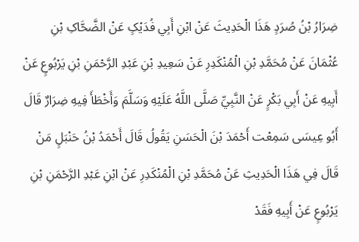ضِرَارُ بْنُ صُرَدٍ هَذَا الْحَدِيثَ عَنْ ابْنِ أَبِي فُدَيْکٍ عَنْ الضَّحَّاکِ بْنِ عُثْمَانَ عَنْ مُحَمَّدِ بْنِ الْمُنْکَدِرِ عَنْ سَعِيدِ بْنِ عَبْدِ الرَّحْمَنِ بْنِ يَرْبُوعٍ عَنْ أَبِيهِ عَنْ أَبِي بَکْرٍ عَنْ النَّبِيِّ صَلَّی اللَّهُ عَلَيْهِ وَسَلَّمَ وَأَخْطَأَ فِيهِ ضِرَارٌ قَالَ أَبُو عِيسَی سَمِعْت أَحْمَدَ بْنَ الْحَسَنِ يَقُولُ قَالَ أَحْمَدُ بْنُ حَنْبَلٍ مَنْ قَالَ فِي هَذَا الْحَدِيثِ عَنْ مُحَمَّدِ بْنِ الْمُنْکَدِرِ عَنْ ابْنِ عَبْدِ الرَّحْمَنِ بْنِ يَرْبُوعٍ عَنْ أَبِيهِ فَقَدْ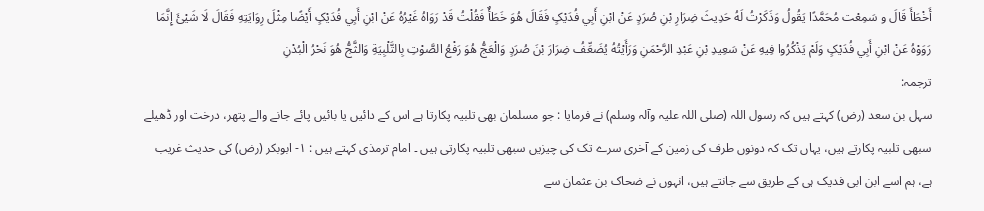أَخْطَأَ قَالَ و سَمِعْت مُحَمَّدًا يَقُولُ وَذَکَرْتُ لَهُ حَدِيثَ ضِرَارِ بْنِ صُرَدٍ عَنْ ابْنِ أَبِي فُدَيْکٍ فَقَالَ هُوَ خَطَأٌ فَقُلْتُ قَدْ رَوَاهُ غَيْرُهُ عَنْ ابْنِ أَبِي فُدَيْکٍ أَيْضًا مِثْلَ رِوَايَتِهِ فَقَالَ لَا شَيْئَ إِنَّمَا رَوَوْهُ عَنْ ابْنِ أَبِي فُدَيْکٍ وَلَمْ يَذْکُرُوا فِيهِ عَنْ سَعِيدِ بْنِ عَبْدِ الرَّحْمَنِ وَرَأَيْتُهُ يُضَعِّفُ ضِرَارَ بْنَ صُرَدٍ وَالْعَجُّ هُوَ رَفْعُ الصَّوْتِ بِالتَّلْبِيَةِ وَالثَّجُّ هُوَ نَحْرُ الْبُدْنِ
ترجمہ:
سہل بن سعد (رض) کہتے ہیں کہ رسول اللہ (صلی اللہ علیہ وآلہ وسلم) نے فرمایا : جو مسلمان بھی تلبیہ پکارتا ہے اس کے دائیں یا بائیں پائے جانے والے پتھر، درخت اور ڈھیلے سبھی تلبیہ پکارتے ہیں، یہاں تک کہ دونوں طرف کی زمین کے آخری سرے تک کی چیزیں سبھی تلبیہ پکارتی ہیں ۔ امام ترمذی کہتے ہیں : ١- ابوبکر (رض) کی حدیث غریب ہے، ہم اسے ابن ابی فدیک ہی کے طریق سے جانتے ہیں، انہوں نے ضحاک بن عثمان سے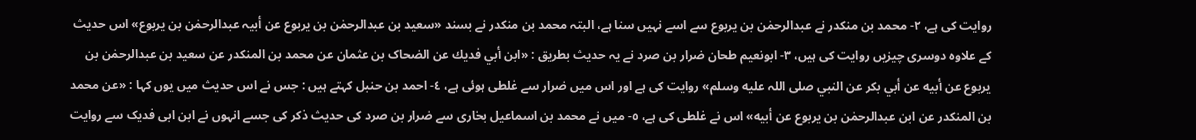روایت کی ہے، ٢- محمد بن منکدر نے عبدالرحمٰن بن یربوع سے اسے نہیں سنا ہے، البتہ محمد بن منکدر نے بسند «سعید بن عبدالرحمٰن بن یربوع عن أبیہ عبدالرحمٰن بن یربوع» اس حدیث کے علاوہ دوسری چیزیں روایت کی ہیں، ٣- ابونعیم طحان ضرار بن صرد نے یہ حدیث بطریق : «ابن أبي فديك عن الضحاک بن عثمان عن محمد بن المنکدر عن سعيد بن عبدالرحمٰن بن يربوع عن أبيه عن أبي بکر عن النبي صلی اللہ عليه وسلم» روایت کی ہے اور اس میں ضرار سے غلطی ہوئی ہے، ٤- احمد بن حنبل کہتے ہیں : جس نے اس حدیث میں یوں کہا : «عن محمد بن المنکدر عن ابن عبدالرحمٰن بن يربوع عن أبيه» اس نے غلطی کی ہے، ٥- میں نے محمد بن اسماعیل بخاری سے ضرار بن صرد کی حدیث ذکر کی جسے انہوں نے ابن ابی فدیک سے روایت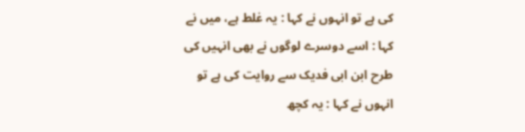کی ہے تو انہوں نے کہا : یہ غلط ہے، میں نے کہا : اسے دوسرے لوگوں نے بھی انہیں کی طرح ابن ابی فدیک سے روایت کی ہے تو انہوں نے کہا : یہ کچھ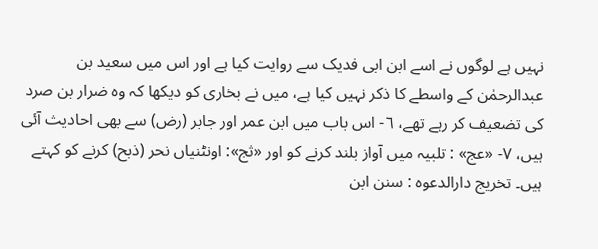نہیں ہے لوگوں نے اسے ابن ابی فدیک سے روایت کیا ہے اور اس میں سعید بن عبدالرحمٰن کے واسطے کا ذکر نہیں کیا ہے، میں نے بخاری کو دیکھا کہ وہ ضرار بن صرد کی تضعیف کر رہے تھے، ٦- اس باب میں ابن عمر اور جابر (رض) سے بھی احادیث آئی ہیں، ٧- «عج» : تلبیہ میں آواز بلند کرنے کو اور «ثج»: اونٹنیاں نحر (ذبح) کرنے کو کہتے ہیں۔ تخریج دارالدعوہ : سنن ابن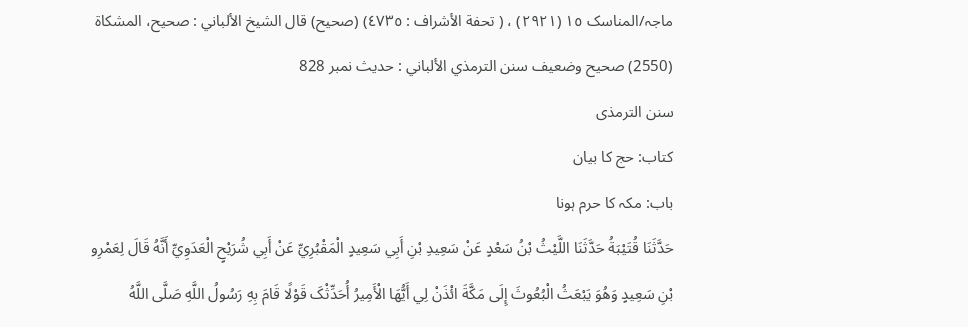ماجہ/المناسک ١٥ (٢٩٢١) ، ( تحفة الأشراف : ٤٧٣٥) (صحیح) قال الشيخ الألباني : صحيح، المشکاة (2550) صحيح وضعيف سنن الترمذي الألباني : حديث نمبر 828
سنن الترمذی
کتاب: حج کا بیان
باب: مکہ کا حرم ہونا
حَدَّثَنَا قُتَيْبَةُ حَدَّثَنَا اللَّيْثُ بْنُ سَعْدٍ عَنْ سَعِيدِ بْنِ أَبِي سَعِيدٍ الْمَقْبُرِيِّ عَنْ أَبِي شُرَيْحٍ الْعَدَوِيِّ أَنَّهُ قَالَ لِعَمْرِو بْنِ سَعِيدٍ وَهُوَ يَبْعَثُ الْبُعُوثَ إِلَی مَکَّةَ ائْذَنْ لِي أَيُّهَا الْأَمِيرُ أُحَدِّثْکَ قَوْلًا قَامَ بِهِ رَسُولُ اللَّهِ صَلَّی اللَّهُ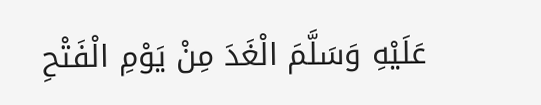عَلَيْهِ وَسَلَّمَ الْغَدَ مِنْ يَوْمِ الْفَتْحِ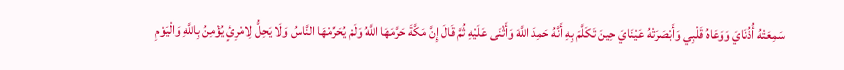سَمِعَتْهُ أُذُنَايَ وَوَعَاهُ قَلْبِي وَأَبْصَرَتْهُ عَيْنَايَ حِينَ تَکَلَّمَ بِهِ أَنَّهُ حَمِدَ اللَّهَ وَأَثْنَی عَلَيْهِ ثُمَّ قَالَ إِنَّ مَکَّةَ حَرَّمَهَا اللَّهُ وَلَمْ يُحَرِّمْهَا النَّاسُ وَلَا يَحِلُّ لِامْرِئٍ يُؤْمِنُ بِاللَّهِ وَالْيَوْمِ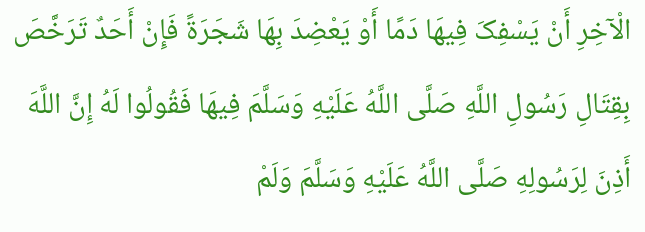الْآخِرِ أَنْ يَسْفِکَ فِيهَا دَمًا أَوْ يَعْضِدَ بِهَا شَجَرَةً فَإِنْ أَحَدٌ تَرَخَّصَ بِقِتَالِ رَسُولِ اللَّهِ صَلَّی اللَّهُ عَلَيْهِ وَسَلَّمَ فِيهَا فَقُولُوا لَهُ إِنَّ اللَّهَ أَذِنَ لِرَسُولِهِ صَلَّی اللَّهُ عَلَيْهِ وَسَلَّمَ وَلَمْ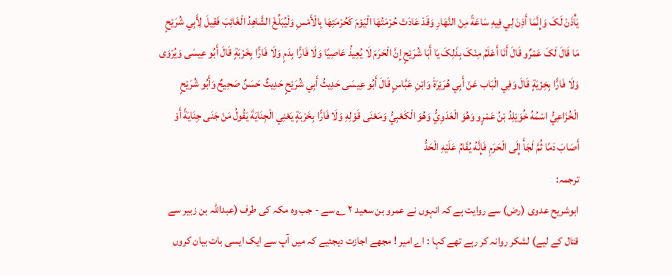يَأْذَنْ لَکَ وَإِنَّمَا أَذِنَ لِي فِيهِ سَاعَةً مِنْ النَّهَارِ وَقَدْ عَادَتْ حُرْمَتُهَا الْيَوْمَ کَحُرْمَتِهَا بِالْأَمْسِ وَلْيُبَلِّغْ الشَّاهِدُ الْغَائِبَ فَقِيلَ لِأَبِي شُرَيْحٍ مَا قَالَ لَکَ عَمْرٌو قَالَ أَنَا أَعْلَمُ مِنْکَ بِذَلِکَ يَا أَبَا شُرَيْحٍ إِنَّ الْحَرَمَ لَا يُعِيذُ عَاصِيًا وَلَا فَارًّا بِدَمٍ وَلَا فَارًّا بِخَرْبَةٍ قَالَ أَبُو عِيسَی وَيُرْوَی وَلَا فَارًّا بِخِزْيَةٍ قَالَ وَفِي الْبَاب عَنْ أَبِي هُرَيْرَةَ وَابْنِ عَبَّاسٍ قَالَ أَبُو عِيسَی حَدِيثُ أَبِي شُرَيْحٍ حَدِيثٌ حَسَنٌ صَحِيحٌ وَأَبُو شُرَيْحٍ الْخُزَاعِيُّ اسْمُهُ خُوَيْلِدُ بْنُ عَمْرٍو وَهُوَ الْعَدَوِيُّ وَهُوَ الْکَعْبِيُّ وَمَعْنَی قَوْلِهِ وَلَا فَارًّا بِخَرْبَةٍ يَعْنِي الْجِنَايَةَ يَقُولُ مَنْ جَنَی جِنَايَةً أَوْ أَصَابَ دَمًا ثُمَّ لَجَأَ إِلَی الْحَرَمِ فَإِنَّهُ يُقَامُ عَلَيْهِ الْحَدُّ
ترجمہ:
ابوشریح عدوی (رض) سے روایت ہے کہ انہوں نے عمرو بن سعید ٢ ؎ سے - جب وہ مکہ کی طرف (عبداللہ بن زبیر سے قتال کے لیے) لشکر روانہ کر رہے تھے کہا : اے امیر ! مجھے اجازت دیجئیے کہ میں آپ سے ایک ایسی بات بیان کروں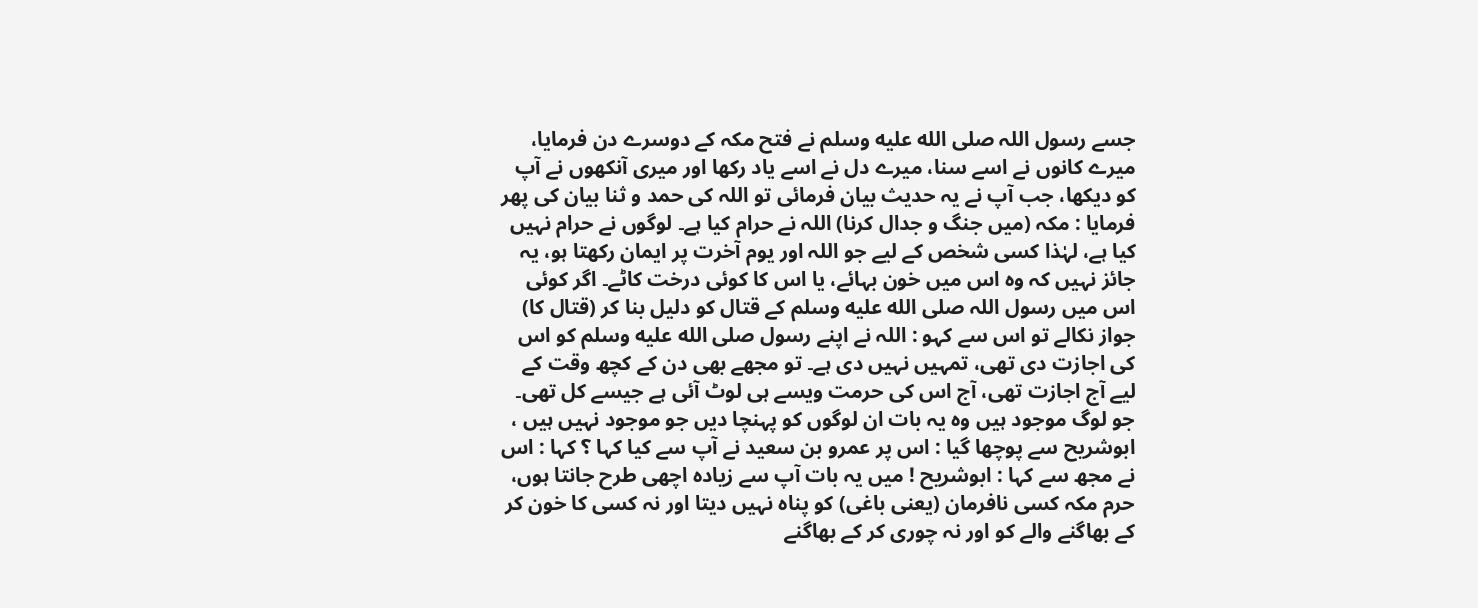جسے رسول اللہ صلى الله عليه وسلم نے فتح مکہ کے دوسرے دن فرمایا، میرے کانوں نے اسے سنا، میرے دل نے اسے یاد رکھا اور میری آنکھوں نے آپ کو دیکھا، جب آپ نے یہ حدیث بیان فرمائی تو اللہ کی حمد و ثنا بیان کی پھر فرمایا : مکہ (میں جنگ و جدال کرنا) اللہ نے حرام کیا ہے۔ لوگوں نے حرام نہیں کیا ہے، لہٰذا کسی شخص کے لیے جو اللہ اور یوم آخرت پر ایمان رکھتا ہو، یہ جائز نہیں کہ وہ اس میں خون بہائے، یا اس کا کوئی درخت کاٹے۔ اگر کوئی اس میں رسول اللہ صلى الله عليه وسلم کے قتال کو دلیل بنا کر (قتال کا) جواز نکالے تو اس سے کہو : اللہ نے اپنے رسول صلى الله عليه وسلم کو اس کی اجازت دی تھی، تمہیں نہیں دی ہے۔ تو مجھے بھی دن کے کچھ وقت کے لیے آج اجازت تھی، آج اس کی حرمت ویسے ہی لوٹ آئی ہے جیسے کل تھی۔ جو لوگ موجود ہیں وہ یہ بات ان لوگوں کو پہنچا دیں جو موجود نہیں ہیں ، ابوشریح سے پوچھا گیا : اس پر عمرو بن سعید نے آپ سے کیا کہا ؟ کہا : اس نے مجھ سے کہا : ابوشریح ! میں یہ بات آپ سے زیادہ اچھی طرح جانتا ہوں، حرم مکہ کسی نافرمان (یعنی باغی) کو پناہ نہیں دیتا اور نہ کسی کا خون کر کے بھاگنے والے کو اور نہ چوری کر کے بھاگنے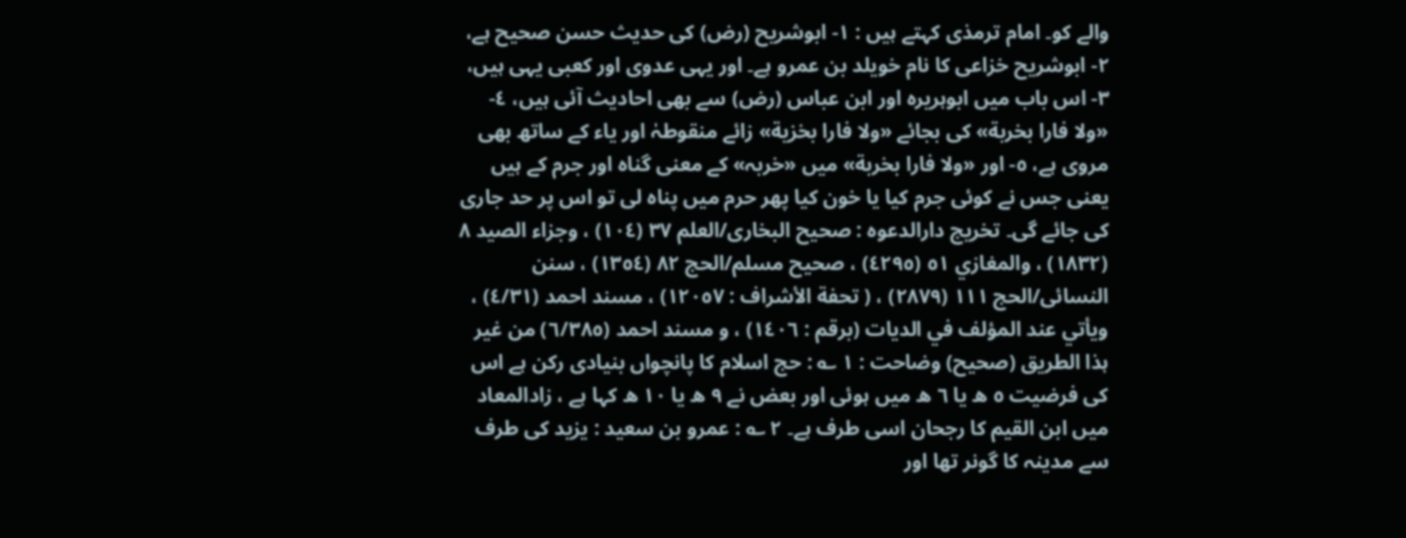والے کو۔ امام ترمذی کہتے ہیں : ١- ابوشریح (رض) کی حدیث حسن صحیح ہے، ٢- ابوشریح خزاعی کا نام خویلد بن عمرو ہے۔ اور یہی عدوی اور کعبی یہی ہیں، ٣- اس باب میں ابوہریرہ اور ابن عباس (رض) سے بھی احادیث آئی ہیں، ٤- «ولا فارا بخربة» کی بجائے «ولا فارا بخزية» زائے منقوطہٰ اور یاء کے ساتھ بھی مروی ہے، ٥- اور «ولا فارا بخربة» میں «خربہ» کے معنی گناہ اور جرم کے ہیں یعنی جس نے کوئی جرم کیا یا خون کیا پھر حرم میں پناہ لی تو اس پر حد جاری کی جائے گی۔ تخریج دارالدعوہ : صحیح البخاری/العلم ٣٧ (١٠٤) ، وجزاء الصید ٨ (١٨٣٢) ، والمغازي ٥١ (٤٢٩٥) ، صحیح مسلم/الحج ٨٢ (١٣٥٤) ، سنن النسائی/الحج ١١١ (٢٨٧٩) ، ( تحفة الأشراف : ١٢٠٥٧) ، مسند احمد (٤/٣١) ، ویأتي عند المؤلف في الدیات (برقم : ١٤٠٦) ، و مسند احمد (٦/٣٨٥) من غیر ہذا الطریق (صحیح) وضاحت : ١ ؎ : حج اسلام کا پانچواں بنیادی رکن ہے اس کی فرضیت ٥ ھ یا ٦ ھ میں ہوئی اور بعض نے ٩ ھ یا ١٠ ھ کہا ہے ، زادالمعاد میں ابن القیم کا رجحان اسی طرف ہے۔ ٢ ؎ : عمرو بن سعید : یزید کی طرف سے مدینہ کا گونر تھا اور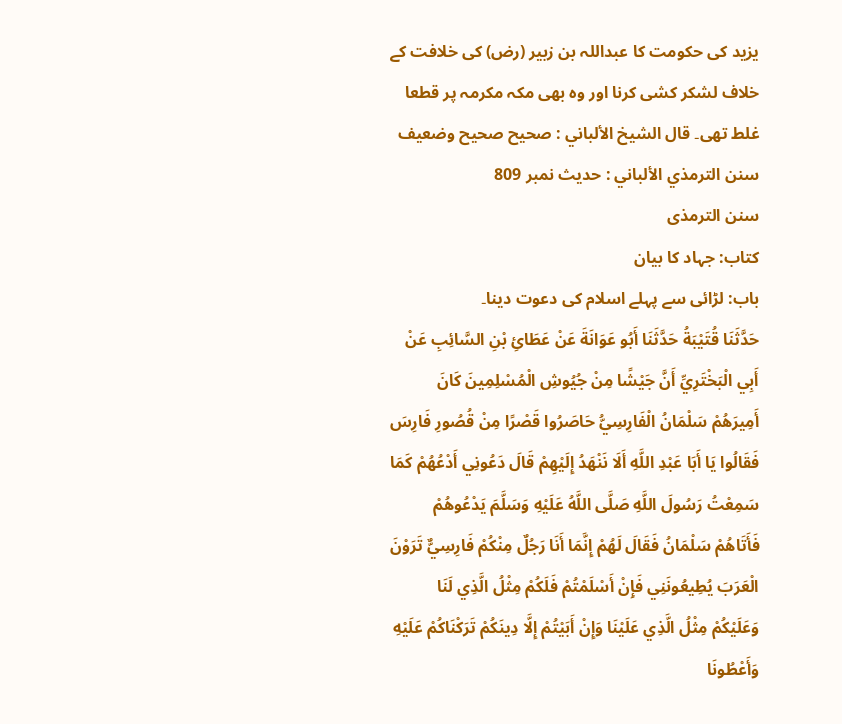یزید کی حکومت کا عبداللہ بن زبیر (رض) کی خلافت کے خلاف لشکر کشی کرنا اور وہ بھی مکہ مکرمہ پر قطعا غلط تھی۔ قال الشيخ الألباني : صحيح صحيح وضعيف سنن الترمذي الألباني : حديث نمبر 809
سنن الترمذی
کتاب: جہاد کا بیان
باب: لڑائی سے پہلے اسلام کی دعوت دینا۔
حَدَّثَنَا قُتَيْبَةُ حَدَّثَنَا أَبُو عَوَانَةَ عَنْ عَطَائِ بْنِ السَّائِبِ عَنْ أَبِي الْبَخْتَرِيِّ أَنَّ جَيْشًا مِنْ جُيُوشِ الْمُسْلِمِينَ کَانَ أَمِيرَهُمْ سَلْمَانُ الْفَارِسِيُّ حَاصَرُوا قَصْرًا مِنْ قُصُورِ فَارِسَ فَقَالُوا يَا أَبَا عَبْدِ اللَّهِ أَلَا نَنْهَدُ إِلَيْهِمْ قَالَ دَعُونِي أَدْعُهُمْ کَمَا سَمِعْتُ رَسُولَ اللَّهِ صَلَّی اللَّهُ عَلَيْهِ وَسَلَّمَ يَدْعُوهُمْ فَأَتَاهُمْ سَلْمَانُ فَقَالَ لَهُمْ إِنَّمَا أَنَا رَجُلٌ مِنْکُمْ فَارِسِيٌّ تَرَوْنَ الْعَرَبَ يُطِيعُونَنِي فَإِنْ أَسْلَمْتُمْ فَلَکُمْ مِثْلُ الَّذِي لَنَا وَعَلَيْکُمْ مِثْلُ الَّذِي عَلَيْنَا وَإِنْ أَبَيْتُمْ إِلَّا دِينَکُمْ تَرَکْنَاکُمْ عَلَيْهِ وَأَعْطُونَا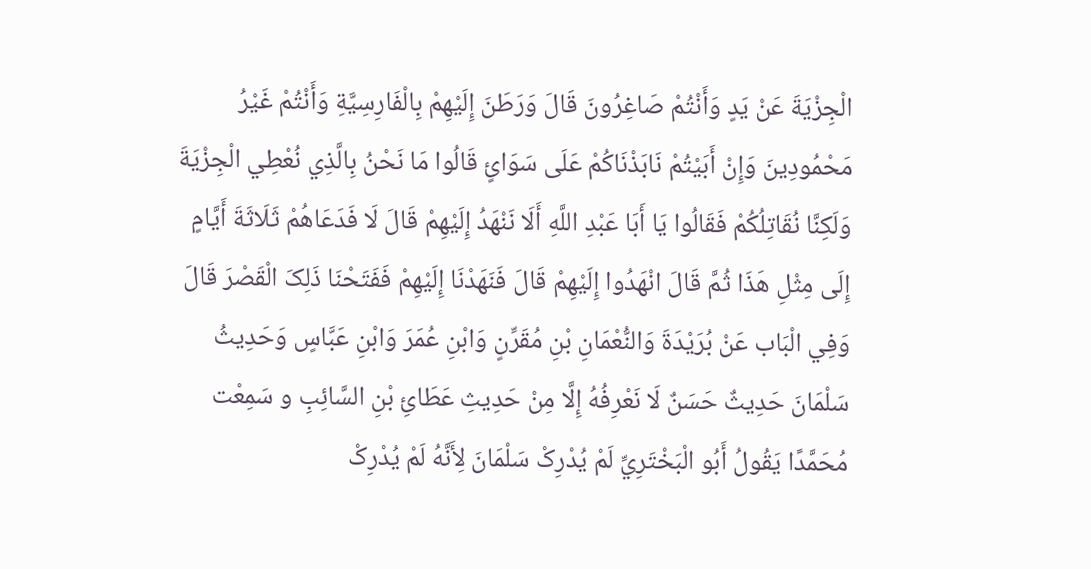الْجِزْيَةَ عَنْ يَدٍ وَأَنْتُمْ صَاغِرُونَ قَالَ وَرَطَنَ إِلَيْهِمْ بِالْفَارِسِيَّةِ وَأَنْتُمْ غَيْرُ مَحْمُودِينَ وَإِنْ أَبَيْتُمْ نَابَذْنَاکُمْ عَلَی سَوَائٍ قَالُوا مَا نَحْنُ بِالَّذِي نُعْطِي الْجِزْيَةَ وَلَکِنَّا نُقَاتِلُکُمْ فَقَالُوا يَا أَبَا عَبْدِ اللَّهِ أَلَا نَنْهَدُ إِلَيْهِمْ قَالَ لَا فَدَعَاهُمْ ثَلَاثَةَ أَيَّامٍ إِلَی مِثْلِ هَذَا ثُمَّ قَالَ انْهَدُوا إِلَيْهِمْ قَالَ فَنَهَدْنَا إِلَيْهِمْ فَفَتَحْنَا ذَلِکَ الْقَصْرَ قَالَ وَفِي الْبَاب عَنْ بُرَيْدَةَ وَالنُّعْمَانِ بْنِ مُقَرِّنٍ وَابْنِ عُمَرَ وَابْنِ عَبَّاسٍ وَحَدِيثُ سَلْمَانَ حَدِيثٌ حَسَنٌ لَا نَعْرِفُهُ إِلَّا مِنْ حَدِيثِ عَطَائِ بْنِ السَّائِبِ و سَمِعْت مُحَمَّدًا يَقُولُ أَبُو الْبَخْتَرِيِّ لَمْ يُدْرِکْ سَلْمَانَ لِأَنَّهُ لَمْ يُدْرِکْ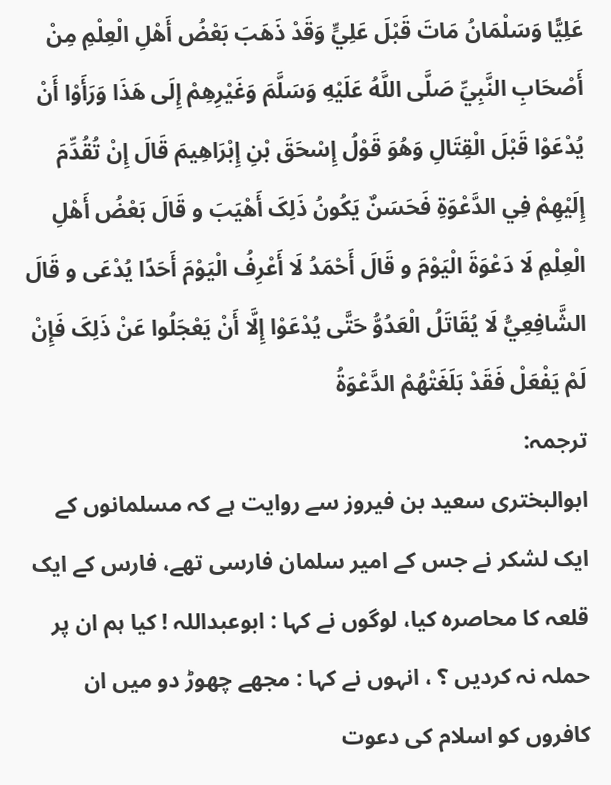عَلِيًّا وَسَلْمَانُ مَاتَ قَبْلَ عَلِيٍّ وَقَدْ ذَهَبَ بَعْضُ أَهْلِ الْعِلْمِ مِنْ أَصْحَابِ النَّبِيِّ صَلَّی اللَّهُ عَلَيْهِ وَسَلَّمَ وَغَيْرِهِمْ إِلَی هَذَا وَرَأَوْا أَنْ يُدْعَوْا قَبْلَ الْقِتَالِ وَهُوَ قَوْلُ إِسْحَقَ بْنِ إِبْرَاهِيمَ قَالَ إِنْ تُقُدِّمَ إِلَيْهِمْ فِي الدَّعْوَةِ فَحَسَنٌ يَکُونُ ذَلِکَ أَهْيَبَ و قَالَ بَعْضُ أَهْلِ الْعِلْمِ لَا دَعْوَةَ الْيَوْمَ و قَالَ أَحْمَدُ لَا أَعْرِفُ الْيَوْمَ أَحَدًا يُدْعَی و قَالَ الشَّافِعِيُّ لَا يُقَاتَلُ الْعَدُوُّ حَتَّی يُدْعَوْا إِلَّا أَنْ يَعْجَلُوا عَنْ ذَلِکَ فَإِنْ لَمْ يَفْعَلْ فَقَدْ بَلَغَتْهُمْ الدَّعْوَةُ
ترجمہ:
ابوالبختری سعید بن فیروز سے روایت ہے کہ مسلمانوں کے ایک لشکر نے جس کے امیر سلمان فارسی تھے، فارس کے ایک قلعہ کا محاصرہ کیا، لوگوں نے کہا : ابوعبداللہ ! کیا ہم ان پر حملہ نہ کردیں ؟ ، انہوں نے کہا : مجھے چھوڑ دو میں ان کافروں کو اسلام کی دعوت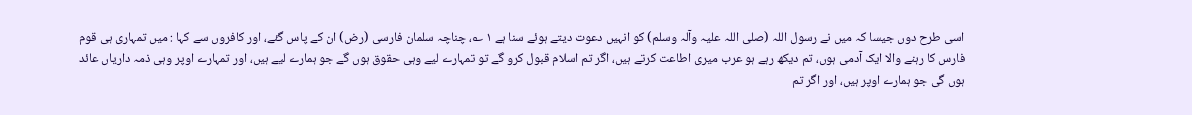اسی طرح دوں جیسا کہ میں نے رسول اللہ (صلی اللہ علیہ وآلہ وسلم) کو انہیں دعوت دیتے ہوئے سنا ہے ١ ؎، چناچہ سلمان فارسی (رض) ان کے پاس گئے، اور کافروں سے کہا : میں تمہاری ہی قوم فارس کا رہنے والا ایک آدمی ہوں، تم دیکھ رہے ہو عرب میری اطاعت کرتے ہیں، اگر تم اسلام قبول کرو گے تو تمہارے لیے وہی حقوق ہوں گے جو ہمارے لیے ہیں، اور تمہارے اوپر وہی ذمہ داریاں عائد ہوں گی جو ہمارے اوپر ہیں، اور اگر تم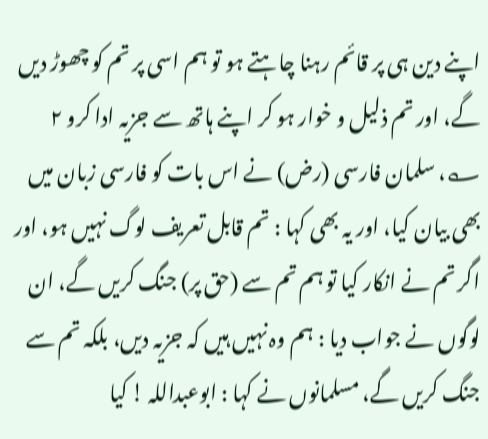اپنے دین ہی پر قائم رہنا چاہتے ہو تو ہم اسی پر تم کو چھوڑ دیں گے، اور تم ذلیل و خوار ہو کر اپنے ہاتھ سے جزیہ ادا کرو ٢ ؎، سلمان فارسی (رض) نے اس بات کو فارسی زبان میں بھی بیان کیا، اور یہ بھی کہا : تم قابل تعریف لوگ نہیں ہو، اور اگر تم نے انکار کیا تو ہم تم سے (حق پر) جنگ کریں گے، ان لوگوں نے جواب دیا : ہم وہ نہیں ہیں کہ جزیہ دیں، بلکہ تم سے جنگ کریں گے، مسلمانوں نے کہا : ابوعبداللہ ! کیا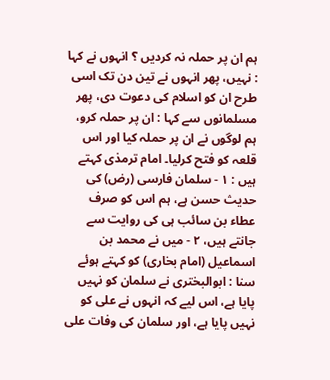ہم ان پر حملہ نہ کردیں ؟ انہوں نے کہا : نہیں، پھر انہوں نے تین دن تک اسی طرح ان کو اسلام کی دعوت دی، پھر مسلمانوں سے کہا : ان پر حملہ کرو، ہم لوگوں نے ان پر حملہ کیا اور اس قلعہ کو فتح کرلیا۔ امام ترمذی کہتے ہیں : ١ - سلمان فارسی (رض) کی حدیث حسن ہے، ہم اس کو صرف عطاء بن سائب ہی کی روایت سے جانتے ہیں، ٢ - میں نے محمد بن اسماعیل (امام بخاری) کو کہتے ہوئے سنا : ابوالبختری نے سلمان کو نہیں پایا ہے، اس لیے کہ انہوں نے علی کو نہیں پایا ہے، اور سلمان کی وفات علی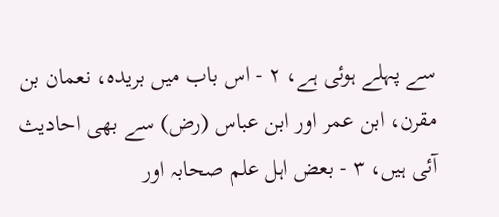سے پہلے ہوئی ہے، ٢ - اس باب میں بریدہ، نعمان بن مقرن، ابن عمر اور ابن عباس (رض) سے بھی احادیث آئی ہیں، ٣ - بعض اہل علم صحابہ اور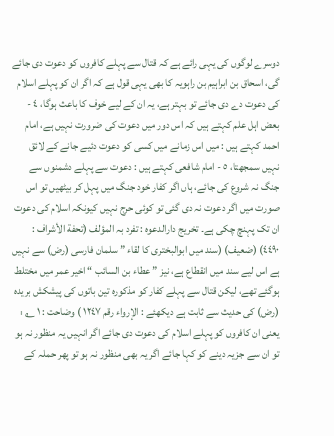دوسرے لوگوں کی یہی رائے ہے کہ قتال سے پہلے کافروں کو دعوت دی جائے گی، اسحاق بن ابراہیم بن راہویہ کا بھی یہی قول ہے کہ اگر ان کو پہلے اسلام کی دعوت دے دی جائے تو بہتر ہے، یہ ان کے لیے خوف کا باعث ہوگا، ٤ - بعض اہل علم کہتے ہیں کہ اس دور میں دعوت کی ضرورت نہیں ہے، امام احمد کہتے ہیں : میں اس زمانے میں کسی کو دعوت دئیے جانے کے لائق نہیں سمجھتا، ٥ - امام شافعی کہتے ہیں : دعوت سے پہلے دشمنوں سے جنگ نہ شروع کی جائے، ہاں اگر کفار خود جنگ میں پہل کر بیٹھیں تو اس صورت میں اگر دعوت نہ دی گئی تو کوئی حرج نہیں کیونکہ اسلام کی دعوت ان تک پہنچ چکی ہے۔ تخریج دارالدعوہ : تفرد بہ المؤلف (تحفة الأشراف : ٤٤٩٠) (ضعیف) (سند میں ابوالبختری کا لقاء ” سلمان فارسی (رض) سے نہیں ہے اس لیے سند میں انقطاع ہے، نیز ” عطاء بن السائب “ اخیر عمر میں مختلط ہوگئے تھے، لیکن قتال سے پہلے کفار کو مذکورہ تین باتوں کی پیشکش بریدہ (رض) کی حدیث سے ثابت ہے دیکھئے : الإرواء رقم ١٢٤٧ ) وضاحت : ١ ؎ : یعنی ان کافروں کو پہلے اسلام کی دعوت دی جائے اگر انہیں یہ منظور نہ ہو تو ان سے جزیہ دینے کو کہا جائے اگر یہ بھی منظور نہ ہو تو پھر حملہ کے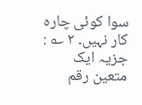سوا کوئی چارہ کار نہیں۔ ٢ ؎ : جزیہ ایک متعین رقم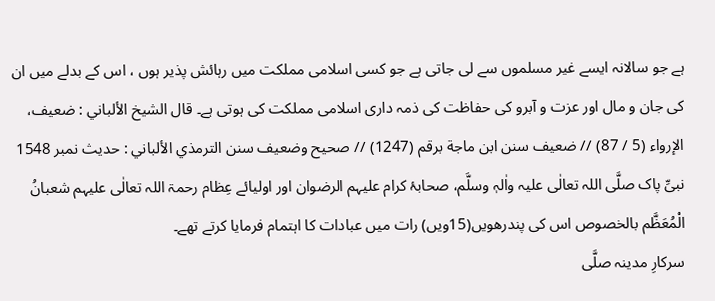ہے جو سالانہ ایسے غیر مسلموں سے لی جاتی ہے جو کسی اسلامی مملکت میں رہائش پذیر ہوں ، اس کے بدلے میں ان کی جان و مال اور عزت و آبرو کی حفاظت کی ذمہ داری اسلامی مملکت کی ہوتی ہے۔ قال الشيخ الألباني : ضعيف، الإرواء (5 / 87) // ضعيف سنن ابن ماجة برقم (1247) // صحيح وضعيف سنن الترمذي الألباني : حديث نمبر 1548
نبیِّ پاک صلَّی اللہ تعالٰی علیہ واٰلہٖ وسلَّم، صحابۂ کرام علیہم الرضوان اور اولیائے عِظام رحمۃ اللہ تعالٰی علیہم شعبانُ الْمُعَظَّم بالخصوص اس کی پندرھویں(15ویں) رات میں عبادات کا اہتمام فرمایا کرتے تھے۔
سرکارِ مدینہ صلَّی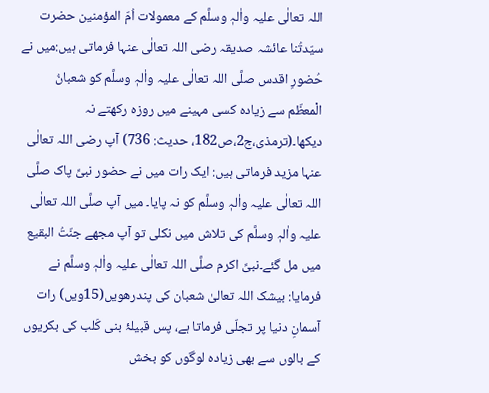اللہ تعالٰی علیہ واٰلہٖ وسلَّم کے معمولات اُمّ المؤمنین حضرت سیّدتُنا عائشہ صدیقہ رضی اللہ تعالٰی عنہا فرماتی ہیں:میں نے حُضورِ اقدس صلَّی اللہ تعالٰی علیہ واٰلہٖ وسلَّم کو شعبانُ الْمعظّم سے زیادہ کسی مہینے میں روزہ رکھتے نہ دیکھا۔(ترمذی،ج2،ص182، حدیث: 736) آپ رضی اللہ تعالٰی عنہا مزید فرماتی ہیں: ایک رات میں نے حضور نبیِّ پاک صلَّی اللہ تعالٰی علیہ واٰلہٖ وسلَّم کو نہ پایا۔ میں آپ صلَّی اللہ تعالٰی علیہ واٰلہٖ وسلَّم کی تلاش میں نکلی تو آپ مجھے جنّتُ البقیع میں مل گئے۔نبیِّ اکرم صلَّی اللہ تعالٰی علیہ واٰلہٖ وسلَّم نے فرمایا: بیشک اللہ تعالیٰ شعبان کی پندرھویں(15ویں) رات آسمانِ دنیا پر تجلّی فرماتا ہے، پس قبیلۂ بنی کَلب کی بکریوں کے بالوں سے بھی زیادہ لوگوں کو بخش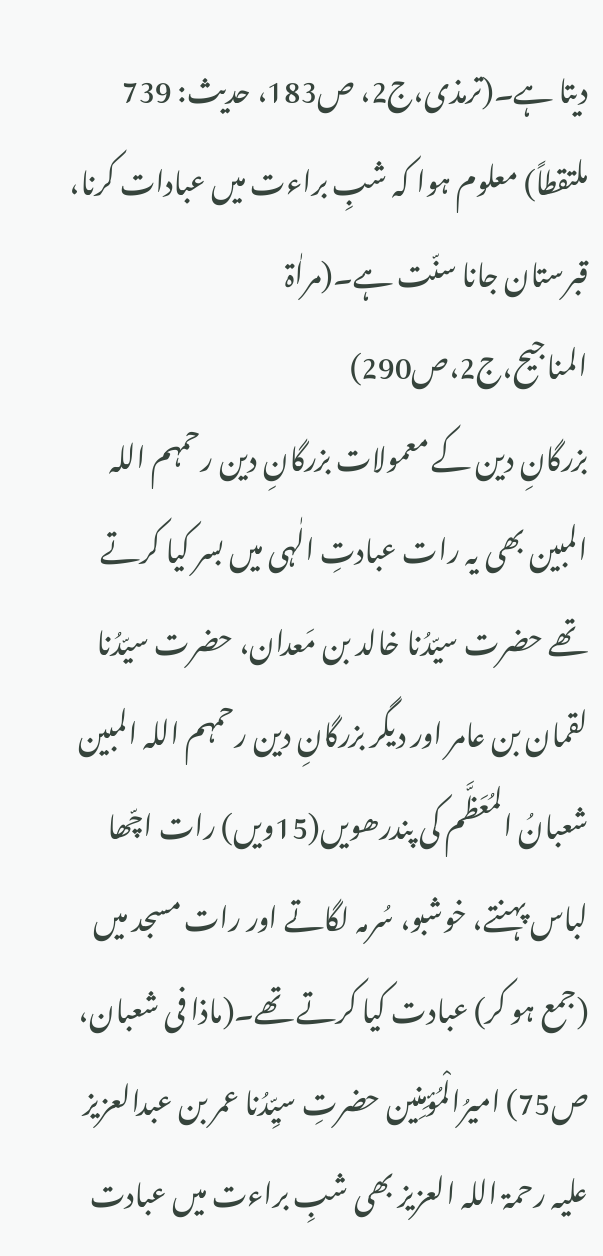دیتا ہے۔(ترمذی،ج2، ص183، حدیث: 739 ملتقطاً) معلوم ہوا کہ شبِ براءت میں عبادات کرنا، قبرستان جانا سنّت ہے۔(مراٰۃ المناجیح،ج2،ص290)
بزرگانِ دین کے معمولات بزرگانِ دین رحمہم اللہ المبین بھی یہ رات عبادتِ الٰہی میں بسر کیا کرتے تھے حضرت سیّدُنا خالد بن مَعدان، حضرت سیّدُنا لقمان بن عامر اور دیگر بزرگانِ دین رحمہم اللہ المبین شعبانُ المُعَظَّم کی پندرھویں(15ویں) رات اچّھا لباس پہنتے، خوشبو، سُرمہ لگاتے اور رات مسجد میں (جمع ہو کر) عبادت کیا کرتے تھے۔(ماذا فی شعبان، ص75) امیرُالْمُؤمِنِین حضرتِ سیِّدُنا عمر بن عبدالعزیز علیہ رحمۃ اللہ العزیز بھی شبِ براءت میں عبادت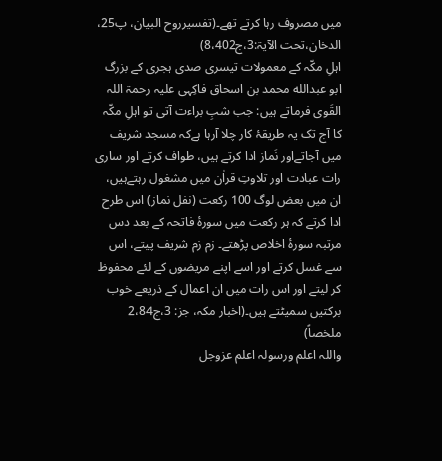میں مصروف رہا کرتے تھے۔(تفسیرروح البیان، پ25، الدخان،تحت الآیۃ:3،ج8،402)
اہلِ مکّہ کے معمولات تیسری صدی ہجری کے بزرگ ابو عبدالله محمد بن اسحاق فاکِہی علیہ رحمۃ اللہ القَوی فرماتے ہیں: جب شبِ براءت آتی تو اہلِ مکّہ کا آج تک یہ طریقۂ کار چلا آرہا ہےکہ مسجد شریف میں آجاتےاور نَماز ادا کرتے ہیں، طواف کرتے اور ساری رات عبادت اور تلاوتِ قراٰن میں مشغول رہتےہیں، ان میں بعض لوگ 100 رکعت (نفل نماز) اس طرح ادا کرتے کہ ہر رکعت میں سورۂ فاتحہ کے بعد دس مرتبہ سورۂ اخلاص پڑھتے۔ زم زم شریف پیتے، اس سے غسل کرتے اور اسے اپنے مریضوں کے لئے محفوظ کر لیتے اور اس رات میں ان اعمال کے ذریعے خوب برکتیں سمیٹتے ہیں۔(اخبار مکہ، جز: 3،ج2،84 ملخصاً)
واللہ اعلم ورسولہ اعلم عزوجل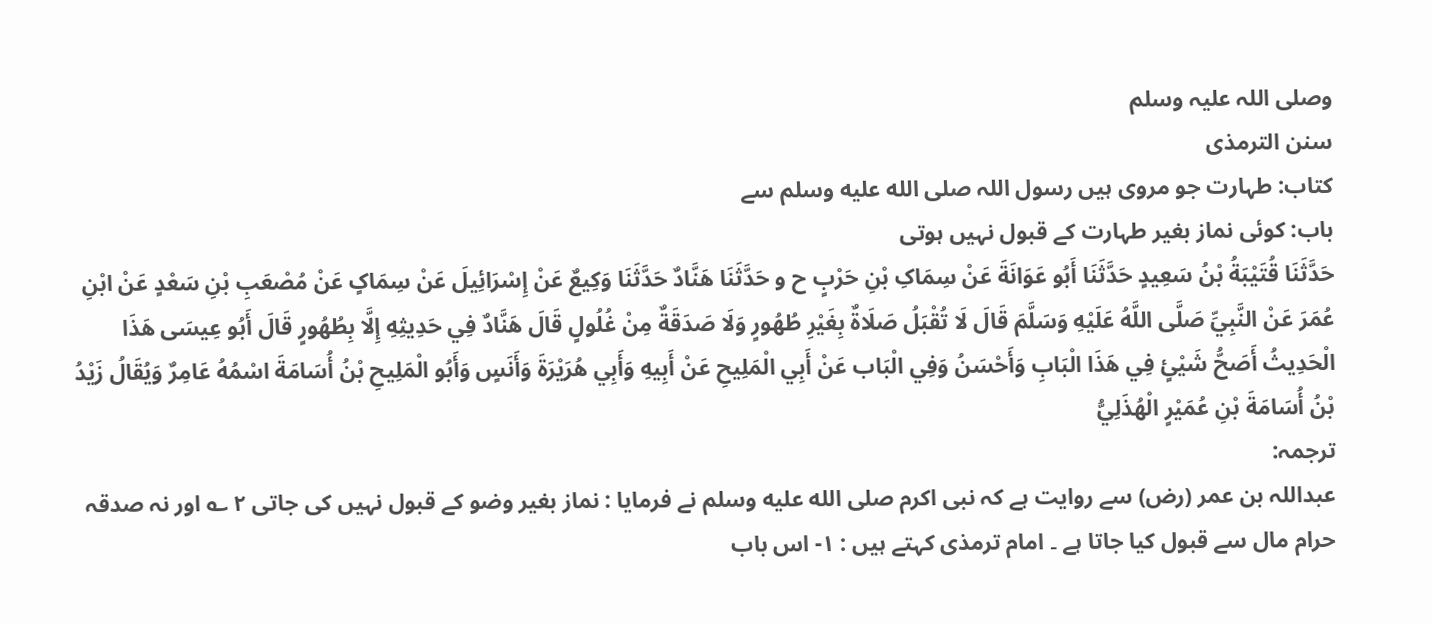وصلی اللہ علیہ وسلم
سنن الترمذی
کتاب: طہارت جو مروی ہیں رسول اللہ صلى الله عليه وسلم سے
باب: کوئی نماز بغیر طہارت کے قبول نہیں ہوتی
حَدَّثَنَا قُتَيْبَةُ بْنُ سَعِيدٍ حَدَّثَنَا أَبُو عَوَانَةَ عَنْ سِمَاکِ بْنِ حَرْبٍ ح و حَدَّثَنَا هَنَّادٌ حَدَّثَنَا وَکِيعٌ عَنْ إِسْرَائِيلَ عَنْ سِمَاکٍ عَنْ مُصْعَبِ بْنِ سَعْدٍ عَنْ ابْنِ عُمَرَ عَنْ النَّبِيِّ صَلَّی اللَّهُ عَلَيْهِ وَسَلَّمَ قَالَ لَا تُقْبَلُ صَلَاةٌ بِغَيْرِ طُهُورٍ وَلَا صَدَقَةٌ مِنْ غُلُولٍ قَالَ هَنَّادٌ فِي حَدِيثِهِ إِلَّا بِطُهُورٍ قَالَ أَبُو عِيسَی هَذَا الْحَدِيثُ أَصَحُّ شَيْئٍ فِي هَذَا الْبَابِ وَأَحْسَنُ وَفِي الْبَاب عَنْ أَبِي الْمَلِيحِ عَنْ أَبِيهِ وَأَبِي هُرَيْرَةَ وَأَنَسٍ وَأَبُو الْمَلِيحِ بْنُ أُسَامَةَ اسْمُهُ عَامِرٌ وَيُقَالُ زَيْدُ بْنُ أُسَامَةَ بْنِ عُمَيْرٍ الْهُذَلِيُّ
ترجمہ:
عبداللہ بن عمر (رض) سے روایت ہے کہ نبی اکرم صلى الله عليه وسلم نے فرمایا : نماز بغیر وضو کے قبول نہیں کی جاتی ٢ ؎ اور نہ صدقہ حرام مال سے قبول کیا جاتا ہے ۔ امام ترمذی کہتے ہیں : ١- اس باب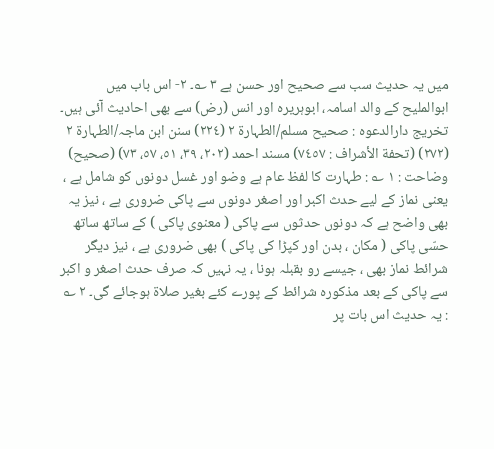میں یہ حدیث سب سے صحیح اور حسن ہے ٣ ؎۔ ٢- اس باب میں ابوالملیح کے والد اسامہ، ابوہریرہ اور انس (رض) سے بھی احادیث آئی ہیں۔ تخریج دارالدعوہ : صحیح مسلم/الطہارة ٢ (٢٢٤) سنن ابن ماجہ/الطہارة ٢ (٢٧٢) (تحفة الأشراف : ٧٤٥٧) مسند احمد (٢٠٢، ٣٩، ٥١، ٥٧، ٧٣) (صحیح) وضاحت : ١ ؎ : طہارت کا لفظ عام ہے وضو اور غسل دونوں کو شامل ہے ، یعنی نماز کے لیے حدث اکبر اور اصغر دونوں سے پاکی ضروری ہے ، نیز یہ بھی واضح ہے کہ دونوں حدثوں سے پاکی ( معنوی پاکی ) کے ساتھ ساتھ حسّی پاکی ( مکان ، بدن اور کپڑا کی پاکی ) بھی ضروری ہے ، نیز دیگر شرائط نماز بھی ، جیسے رو بقبلہ ہونا ، یہ نہیں کہ صرف حدث اصغر و اکبر سے پاکی کے بعد مذکورہ شرائط کے پورے کئے بغیر صلاۃ ہوجائے گی۔ ٢ ؎ : یہ حدیث اس بات پر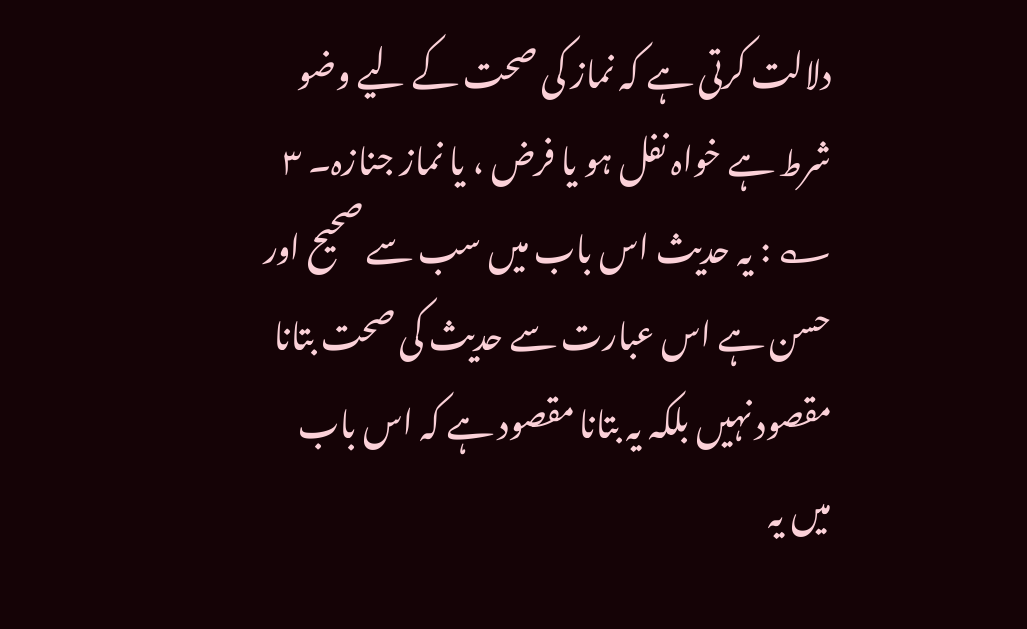دلالت کرتی ہے کہ نماز کی صحت کے لیے وضو شرط ہے خواہ نفل ہو یا فرض ، یا نماز جنازہ۔ ٣ ؎ : یہ حدیث اس باب میں سب سے صحیح اور حسن ہے اس عبارت سے حدیث کی صحت بتانا مقصود نہیں بلکہ یہ بتانا مقصود ہے کہ اس باب میں یہ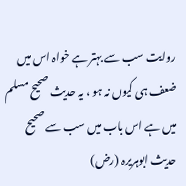روایت سب سے بہتر ہے خواہ اس میں ضعف ہی کیوں نہ ہو ، یہ حدیث صحیح مسلم میں ہے اس باب میں سب سے صحیح حدیث ابوہریرہ (رض)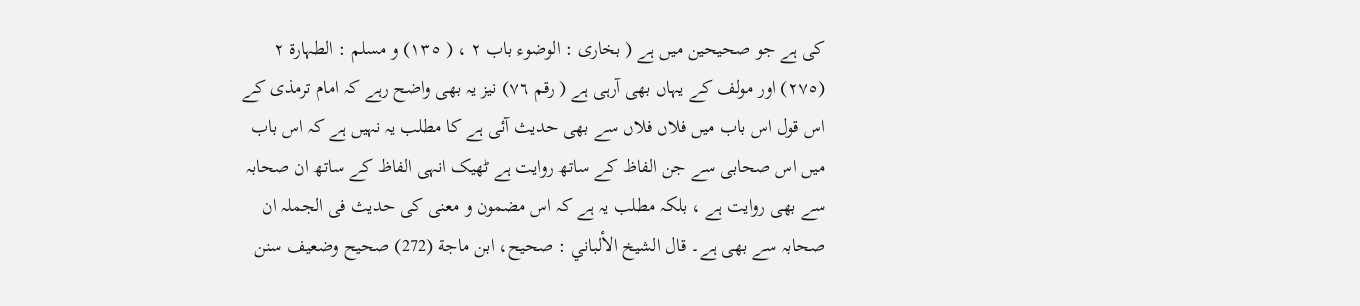کی ہے جو صحیحین میں ہے ( بخاری : الوضوء باب ٢ ، ( ١٣٥) و مسلم : الطہارۃ ٢ (٢٧٥) اور مولف کے یہاں بھی آرہی ہے ( رقم ٧٦) نیز یہ بھی واضح رہے کہ امام ترمذی کے اس قول اس باب میں فلاں فلاں سے بھی حدیث آئی ہے کا مطلب یہ نہیں ہے کہ اس باب میں اس صحابی سے جن الفاظ کے ساتھ روایت ہے ٹھیک انہی الفاظ کے ساتھ ان صحابہ سے بھی روایت ہے ، بلکہ مطلب یہ ہے کہ اس مضمون و معنی کی حدیث فی الجملہ ان صحابہ سے بھی ہے۔ قال الشيخ الألباني : صحيح، ابن ماجة (272) صحيح وضعيف سنن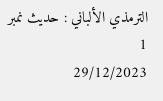الترمذي الألباني : حديث نمبر 1
29/12/2023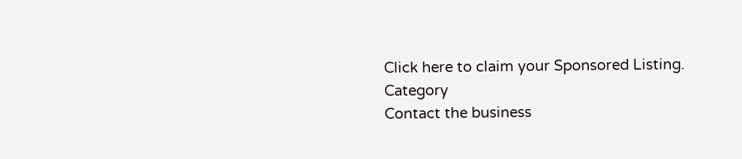Click here to claim your Sponsored Listing.
Category
Contact the business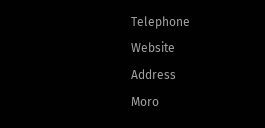Telephone
Website
Address
Moro